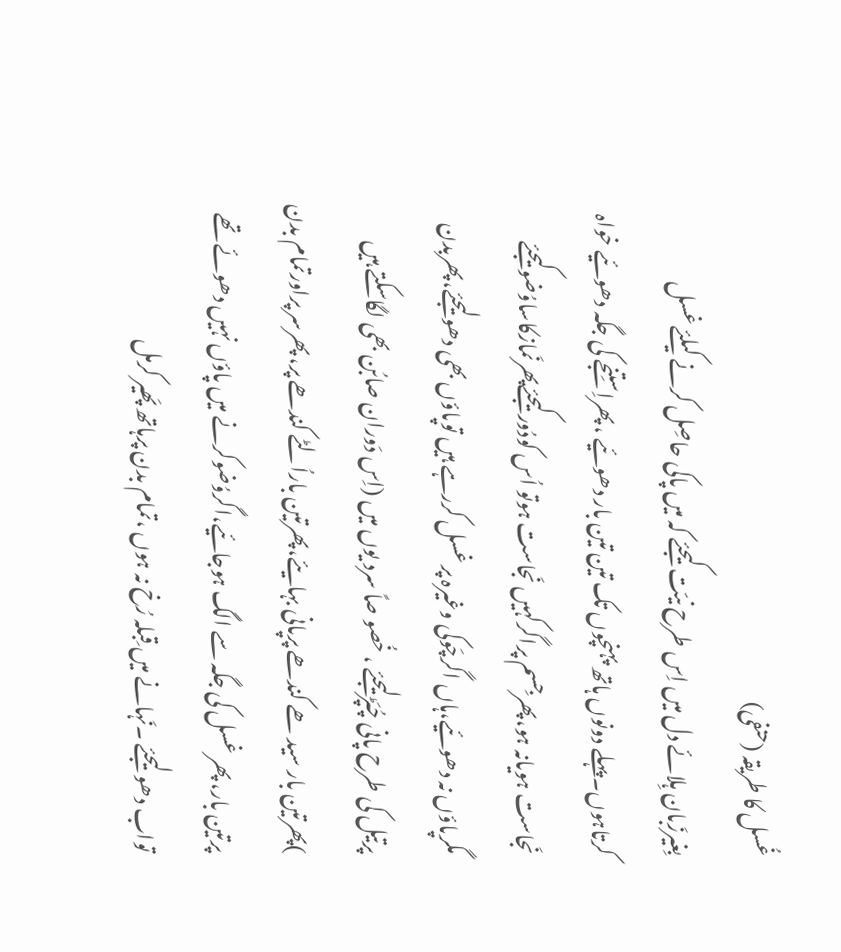غُسل کا طریقہ (حنفی)
بِغیرزَبان ہِلائے دل میں اِس طرح نیّت کیجئے کہ میں پاکی حاصِل کرنے کیلئے غسل کرتاہوں۔پہلے دونوں ہاتھ پہنچوں تک تین تین بار دھوئیے ، پھراِستِنجے کی جگہ دھوئیے خواہ نَجاست ہویانہ ہو،پھرجِسم پراگرکہیں نَجاست ہوتو اُس کودُورکیجئےپھرنَمازکاساوُضوکیجئے مگرپاؤں نہ دھوئیے،ہاں اگرچَوکی وغیرہ پر غسل کررہے ہیں توپاؤں بھی دھولیجئے،پھربدن پرتیل کی طرح پانی چُپَڑلیجئے ، خُصو صاً سرد یوں میں (اِس دَوران صابُن بھی لگاسکتے ہیں )پھرتین بار سید ھے کندھے پرپانی بہایئے،پھرتین باراُلٹے کندھے پر، پھرسر پراورتمام بدن پرتین بار، پھر غسل کی جگہ سے الگ ہوجائیے،اگروُضوکرنے میں پاؤں نہیں دھوئے تھے تواب دھو لیجئے ۔نَہانے میں قِبلہ رُخ نہ ہوں ،تمام بدن پرہاتھ پَھیر کرمل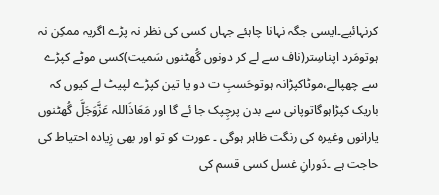کرنہائیے۔ایسی جگہ نہانا چاہئے جہاں کسی کی نظر نہ پڑے اگریہ ممکِن نہ ہوتومَرد اپناسِتر(ناف سے لے کر دونوں گُھٹنوں سَمیت)کسی موٹے کپڑے سے چھپالے،موٹاکپڑانہ ہوتوحَسبِ ت دو یا تین کپڑے لپیٹ لے کیوں کہ باریک کپڑاہوگاتوپانی سے بدن پرچِپک جا ئے گا اور مَعَاذَاللہ عَزَّوَجَلَّ گُھٹنوں یارانوں وغیرہ کی رنگت ظاہر ہوگی ۔ عورت کو تو اور بھی زِیادہ احتیاط کی حاجت ہے ۔دَورانِ غسل کسی قسم کی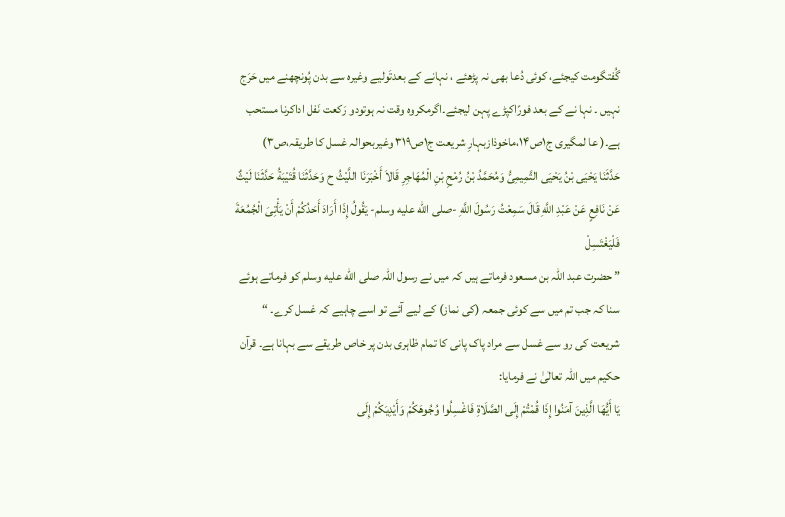گُفتگومت کیجئے، کوئی دُعا بھی نہ پڑھئے ، نہانے کے بعدتَولیے وغیرہ سے بدن پُونچھنے میں حَرَج نہیں ۔ نہا نے کے بعد فورًاکپڑے پہن لیجئے۔اگرمکروہ وقت نہ ہوتودو رَکعت نَفل اداکرنا مستحب ہے۔( عا لمگیری ج۱ص۱۴،ماخوذازبہارِ شریعت ج۱ص۳۱۹ وغیربحوالہ غسل کا طریقہ،ص۳)
حَدَّثَنَا يَحْيَى بْنُ يَحْيَى التَّمِيمِىُّ وَمُحَمَّدُ بْنُ رُمْحِ بْنِ الْمُهَاجِرِ قَالاَ أَخْبَرَنَا اللَّيْثُ ح وَحَدَّثَنَا قُتَيْبَةُ حَدَّثَنَا لَيْثٌ عَنْ نَافِعٍ عَنْ عَبْدِ اللَّهِ قَالَ سَمِعْتُ رَسُولَ اللَّهِ -صلى الله عليه وسلم- يَقُولُ إِذَا أَرَادَ أَحَدُكُمْ أَنْ يَأْتِىَ الْجُمُعَةَ فَلْيَغْتَسِلْ
” حضرت عبد اللہ بن مسعود فرماتے ہیں کہ میں نے رسول اللہ صلى الله عليه وسلم کو فرماتے ہوئے سنا کہ جب تم میں سے کوئی جمعہ (کی نماز) کے لیے آئے تو اسے چاہیے کہ غسل کرے۔ “
شریعت کی رو سے غسل سے مراد پاک پانی کا تمام ظاہری بدن پر خاص طریقے سے بہانا ہے۔ قرآن حکیم میں اللہ تعالٰیٰ نے فرمایا:
يَا أَيُّهَا الَّذِينَ آمَنُوا إِذَا قُمْتُمْ إِلَى الصَّلَاةِ فَاغْسِلُوا وُجُوهَكُمْ وَأَيْدِيَكُمْ إِلَى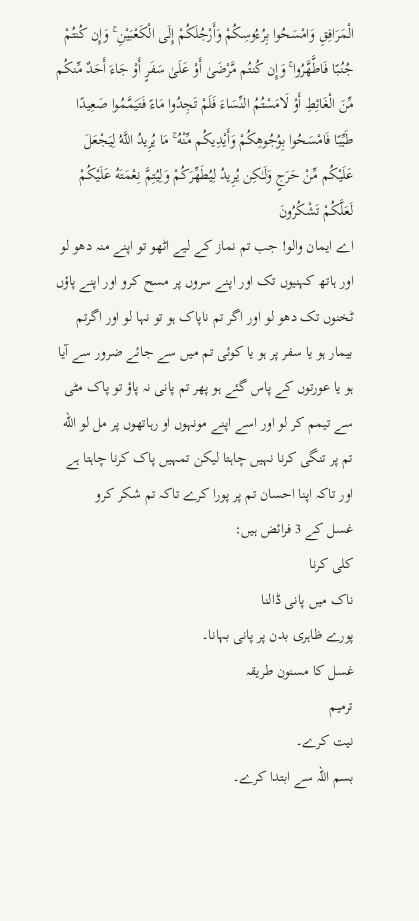الْمَرَافِقِ وَامْسَحُوا بِرُءُوسِكُمْ وَأَرْجُلَكُمْ إِلَى الْكَعْبَيْنِ ۚ وَإِن كُنتُمْ جُنُبًا فَاطَّهَّرُوا ۚ وَإِن كُنتُم مَّرْضَىٰ أَوْ عَلَىٰ سَفَرٍ أَوْ جَاءَ أَحَدٌ مِّنكُم مِّنَ الْغَائِطِ أَوْ لَامَسْتُمُ النِّسَاءَ فَلَمْ تَجِدُوا مَاءً فَتَيَمَّمُوا صَعِيدًا طَيِّبًا فَامْسَحُوا بِوُجُوهِكُمْ وَأَيْدِيكُم مِّنْهُ ۚ مَا يُرِيدُ اللَّهُ لِيَجْعَلَ عَلَيْكُم مِّنْ حَرَجٍ وَلَـٰكِن يُرِيدُ لِيُطَهِّرَكُمْ وَلِيُتِمَّ نِعْمَتَهُ عَلَيْكُمْ لَعَلَّكُمْ تَشْكُرُونَ
اے ایمان والو! جب تم نماز کے لیے اٹھو تو اپنے منہ دھو لو اور ہاتھ کہنیوں تک اور اپنے سروں پر مسح کرو اور اپنے پاؤں ٹخنوں تک دھو لو اور اگر تم ناپاک ہو تو نہا لو اور اگرتم بیمار ہو یا سفر پر ہو یا کوئی تم میں سے جائے ضرور سے آیا ہو یا عورتوں کے پاس گئے ہو پھر تم پانی نہ پاؤ تو پاک مٹی سے تیمم کر لو اور اسے اپنے مونہوں او رہاتھوں پر مل لو الله تم پر تنگی کرنا نہیں چاہتا لیکن تمہیں پاک کرنا چاہتا ہے اور تاکہ اپنا احسان تم پر پورا کرے تاکہ تم شکر کرو
غسل کے 3 فرائض ہیں:
کلی کرنا
ناک میں پانی ڈالنا
پورے ظاہری بدن پر پانی بہانا۔
غسل کا مسنون طریقہ
ترميم
نیت کرے۔
بسم اللہ سے ابتدا کرے۔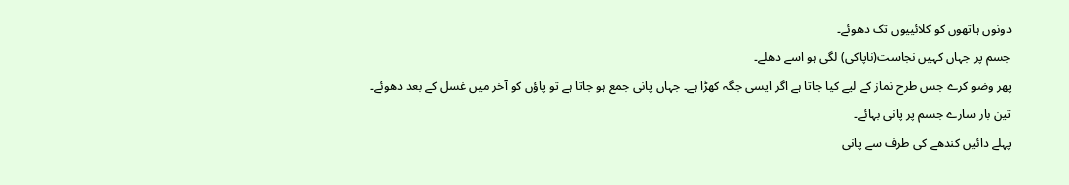دونوں ہاتھوں کو کلائییوں تک دھوئے۔
جسم پر جہاں کہیں نجاست(ناپاکی) لگی ہو اسے دھلے۔
پھر وضو کرے جس طرح نماز کے لیے کیا جاتا ہے اگر ایسی جگہ کھڑا ہے۔ جہاں پانی جمع ہو جاتا ہے تو پاؤں کو آخر میں غسل کے بعد دھوئے۔
تین بار سارے جسم پر پانی بہائے۔
پہلے دائیں کندھے کی طرف سے پانی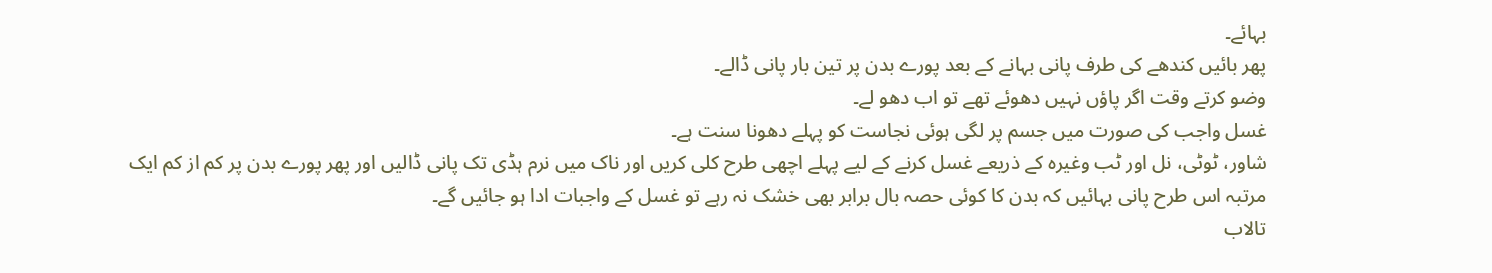بہائے۔
پھر بائیں کندھے کی طرف پانی بہانے کے بعد پورے بدن پر تین بار پانی ڈالے۔
وضو کرتے وقت اگر پاؤں نہیں دھوئے تھے تو اب دھو لے۔
غسل واجب کی صورت میں جسم پر لگی ہوئی نجاست کو پہلے دھونا سنت ہے۔
شاور، ٹوٹی، نل اور ٹب وغیرہ کے ذریعے غسل کرنے کے لیے پہلے اچھی طرح کلی کریں اور ناک میں نرم ہڈی تک پانی ڈالیں اور پھر پورے بدن پر کم از کم ایک مرتبہ اس طرح پانی بہائیں کہ بدن کا کوئی حصہ بال برابر بھی خشک نہ رہے تو غسل کے واجبات ادا ہو جائیں گے۔
تالاب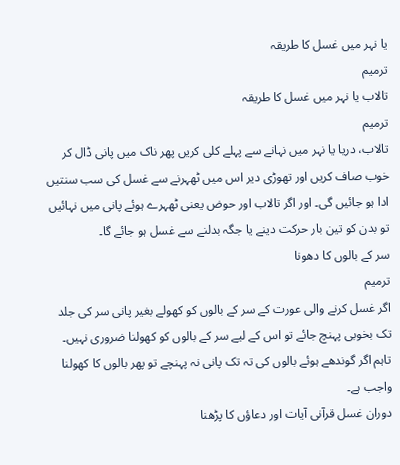یا نہر میں غسل کا طریقہ
ترميم
تالاب یا نہر میں غسل کا طریقہ
ترميم
تالاب، دریا یا نہر میں نہانے سے پہلے کلی کریں پھر ناک میں پانی ڈال کر خوب صاف کریں اور تھوڑی دیر اس میں ٹھہرنے سے غسل کی سب سنتیں ادا ہو جائیں گی۔ اور اگر تالاب اور حوض یعنی ٹھہرے ہوئے پانی میں نہائیں تو بدن کو تین بار حرکت دینے یا جگہ بدلنے سے غسل ہو جائے گا۔
سر کے بالوں کا دھونا
ترميم
اگر غسل کرنے والی عورت کے سر کے بالوں کو کھولے بغیر پانی سر کی جلد تک بخوبی پہنچ جائے تو اس کے لیے سر کے بالوں کو کھولنا ضروری نہیں۔ تاہم اگر گوندھے ہوئے بالوں کی تہ تک پانی نہ پہنچے تو پھر بالوں کا کھولنا واجب ہے۔
دوران غسل قرآنی آیات اور دعاؤں کا پڑھنا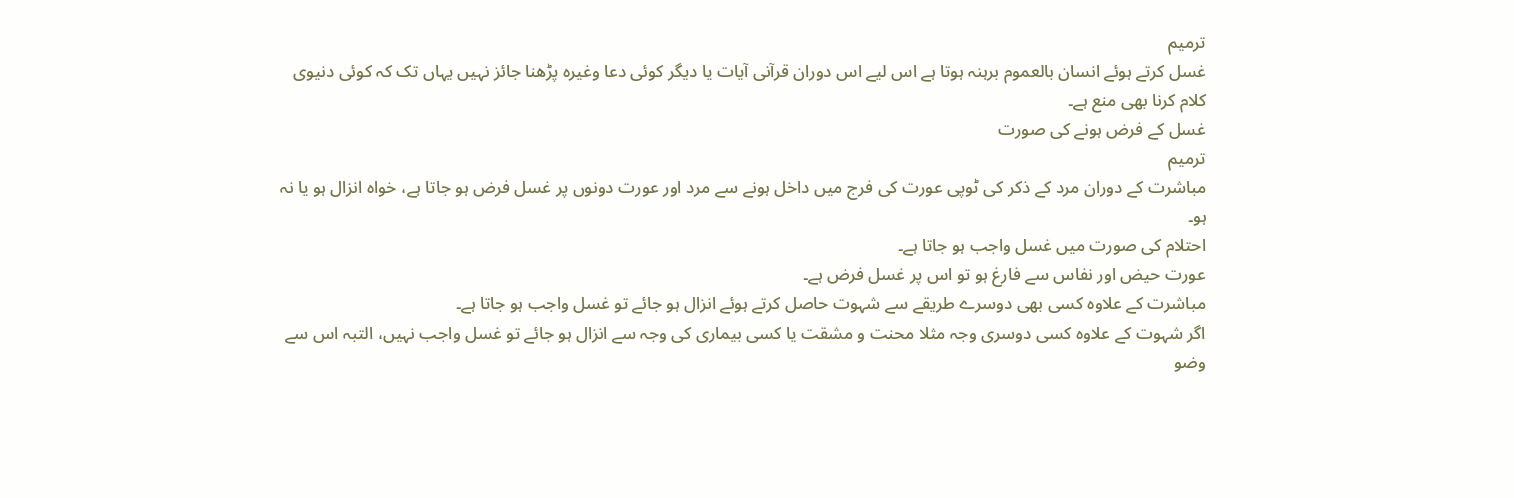ترميم
غسل کرتے ہوئے انسان بالعموم برہنہ ہوتا ہے اس لیے اس دوران قرآنی آیات یا دیگر کوئی دعا وغیرہ پڑھنا جائز نہیں یہاں تک کہ کوئی دنیوی کلام کرنا بھی منع ہے۔
غسل کے فرض ہونے کی صورت
ترميم
مباشرت کے دوران مرد کے ذکر کی ٹوپی عورت کی فرج میں داخل ہونے سے مرد اور عورت دونوں پر غسل فرض ہو جاتا ہے، خواہ انزال ہو یا نہ ہو۔
احتلام کی صورت میں غسل واجب ہو جاتا ہے۔
عورت حیض اور نفاس سے فارغ ہو تو اس پر غسل فرض ہے۔
مباشرت کے علاوہ کسی بھی دوسرے طریقے سے شہوت حاصل کرتے ہوئے انزال ہو جائے تو غسل واجب ہو جاتا ہے۔
اگر شہوت کے علاوہ کسی دوسری وجہ مثلا محنت و مشقت یا کسی بیماری کی وجہ سے انزال ہو جائے تو غسل واجب نہیں، التبہ اس سے وضو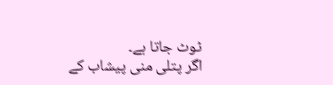ٹوٹ جاتا ہے۔
اگر پتلی منی پیشاب کے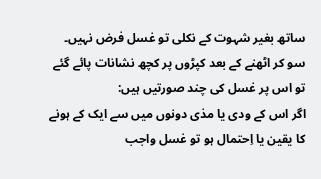ساتھ بغیر شہوت کے نکلی تو غسل فرض نہیں۔
سو کر اٹھنے کے بعد کپڑوں پر کچھ نشانات پائے گئے تو اس پر غسل کی چند صورتیں ہیں:
اگر اس کے ودی یا مذی دونوں میں سے ایک کے ہونے کا یقین یا اِحتمال ہو تو غسل واجب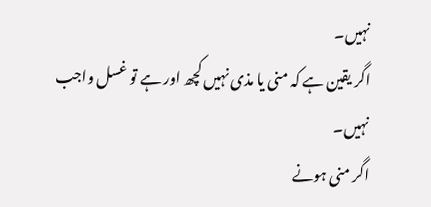نہیں۔
اگر یقین ہے کہ منی یا مذی نہیں کچھ اور ہے تو غسل واجب نہیں۔
اگر منی ہونے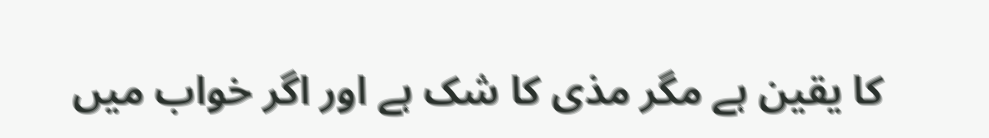کا یقین ہے مگر مذی کا شک ہے اور اگر خواب میں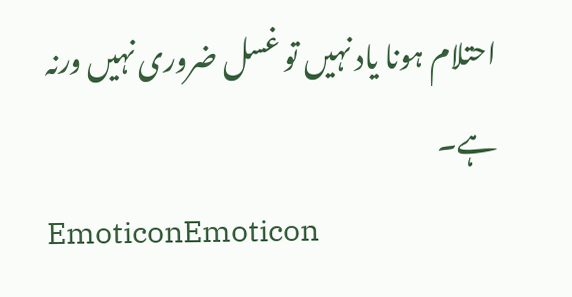احتلام ہونا یاد نہیں تو غسل ضروری نہیں ورنہ ہے۔
EmoticonEmoticon